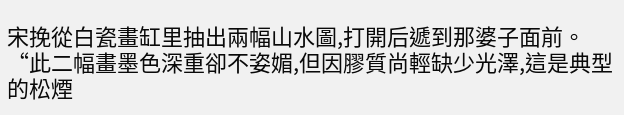宋挽從白瓷畫缸里抽出兩幅山水圖,打開后遞到那婆子面前。
“此二幅畫墨色深重卻不姿媚,但因膠質尚輕缺少光澤,這是典型的松煙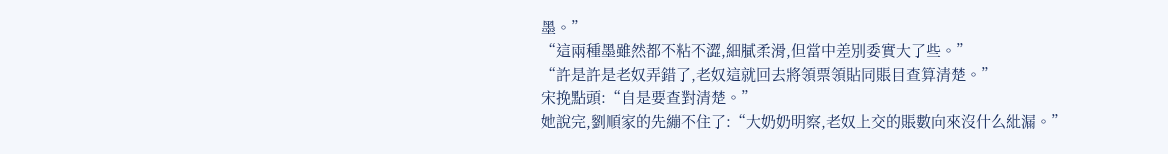墨。”
“這兩種墨雖然都不粘不澀,細膩柔滑,但當中差別委實大了些。”
“許是許是老奴弄錯了,老奴這就回去將領票領貼同賬目查算清楚。”
宋挽點頭:“自是要查對清楚。”
她說完,劉順家的先繃不住了:“大奶奶明察,老奴上交的賬數向來沒什么紕漏。”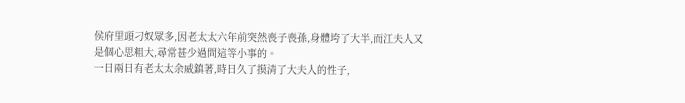侯府里頭刁奴眾多,因老太太六年前突然喪子喪孫,身體垮了大半,而江夫人又是個心思粗大,尋常甚少過問這等小事的。
一日兩日有老太太余威鎮著,時日久了摸清了大夫人的性子,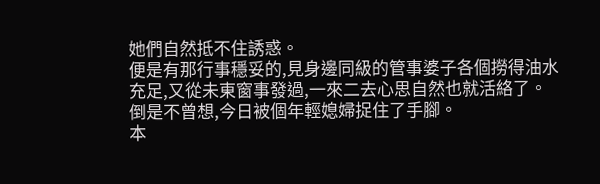她們自然抵不住誘惑。
便是有那行事穩妥的,見身邊同級的管事婆子各個撈得油水充足,又從未東窗事發過,一來二去心思自然也就活絡了。
倒是不曾想,今日被個年輕媳婦捉住了手腳。
本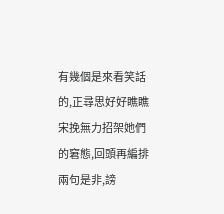有幾個是來看笑話的,正尋思好好瞧瞧宋挽無力招架她們的窘態,回頭再編排兩句是非,謗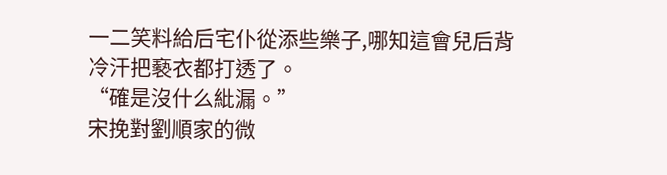一二笑料給后宅仆從添些樂子,哪知這會兒后背冷汗把褻衣都打透了。
“確是沒什么紕漏。”
宋挽對劉順家的微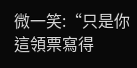微一笑:“只是你這領票寫得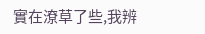實在潦草了些,我辨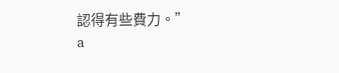認得有些費力。”
a